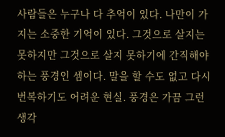사람들은 누구나 다 추억이 있다. 나만이 가지는 소중한 기억이 있다. 그것으로 살지는 못하지만 그것으로 살지 못하기에 간직해야 하는 풍경인 셈이다. 말을 할 수도 없고 다시 번복하기도 어려운 현실. 풍경은 가끔 그런 생각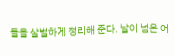들을 살벌하게 정리해 준다. 날이 넘은 어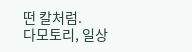떤 칼처럼.
다모토리, 일상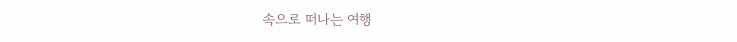속으로 떠나는 여행